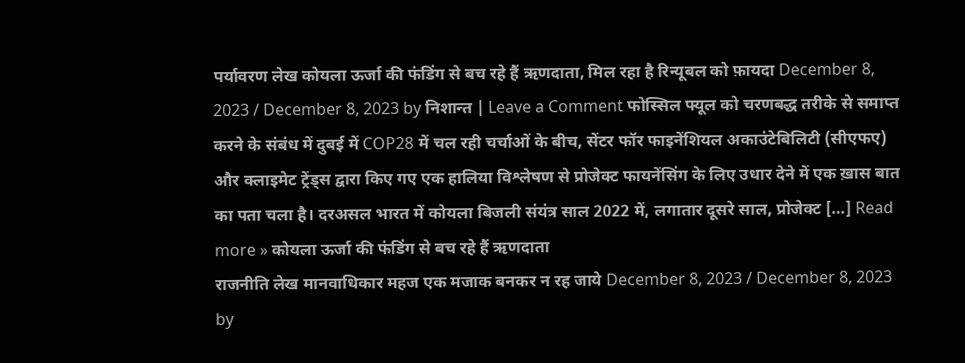पर्यावरण लेख कोयला ऊर्जा की फंडिंग से बच रहे हैं ऋणदाता, मिल रहा है रिन्यूबल को फ़ायदा December 8, 2023 / December 8, 2023 by निशान्त | Leave a Comment फोस्सिल फ्यूल को चरणबद्ध तरीके से समाप्त करने के संबंध में दुबई में COP28 में चल रही चर्चाओं के बीच, सेंटर फॉर फाइनेंशियल अकाउंटेबिलिटी (सीएफए) और क्लाइमेट ट्रेंड्स द्वारा किए गए एक हालिया विश्लेषण से प्रोजेक्ट फायनेंसिंग के लिए उधार देने में एक ख़ास बात का पता चला है। दरअसल भारत में कोयला बिजली संयंत्र साल 2022 में, लगातार दूसरे साल, प्रोजेक्ट […] Read more » कोयला ऊर्जा की फंडिंग से बच रहे हैं ऋणदाता
राजनीति लेख मानवाधिकार महज एक मजाक बनकर न रह जाये December 8, 2023 / December 8, 2023 by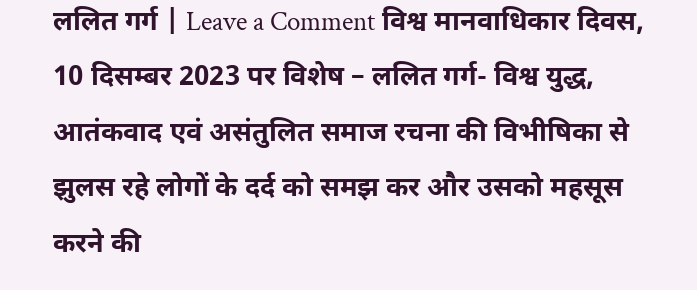ललित गर्ग | Leave a Comment विश्व मानवाधिकार दिवस, 10 दिसम्बर 2023 पर विशेष – ललित गर्ग- विश्व युद्ध, आतंकवाद एवं असंतुलित समाज रचना की विभीषिका से झुलस रहे लोगों के दर्द को समझ कर और उसको महसूस करने की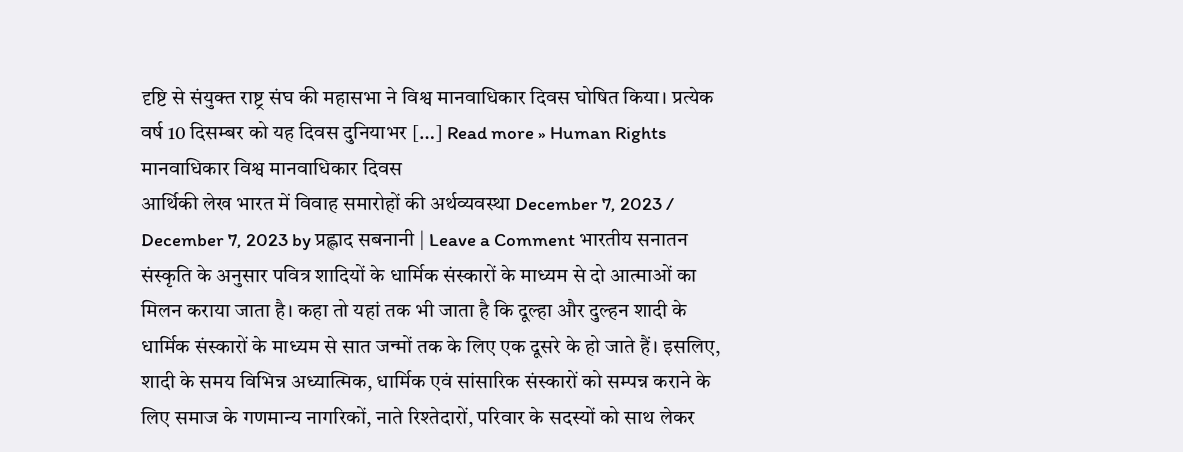दृष्टि से संयुक्त राष्ट्र संघ की महासभा ने विश्व मानवाधिकार दिवस घोषित किया। प्रत्येक वर्ष 10 दिसम्बर को यह दिवस दुनियाभर […] Read more » Human Rights मानवाधिकार विश्व मानवाधिकार दिवस
आर्थिकी लेख भारत में विवाह समारोहों की अर्थव्यवस्था December 7, 2023 / December 7, 2023 by प्रह्लाद सबनानी | Leave a Comment भारतीय सनातन संस्कृति के अनुसार पवित्र शादियों के धार्मिक संस्कारों के माध्यम से दो आत्माओं का मिलन कराया जाता है। कहा तो यहां तक भी जाता है कि दूल्हा और दुल्हन शादी के धार्मिक संस्कारों के माध्यम से सात जन्मों तक के लिए एक दूसरे के हो जाते हैं। इसलिए, शादी के समय विभिन्न अध्यात्मिक, धार्मिक एवं सांसारिक संस्कारों को सम्पन्न कराने के लिए समाज के गणमान्य नागरिकों, नाते रिश्तेदारों, परिवार के सदस्यों को साथ लेकर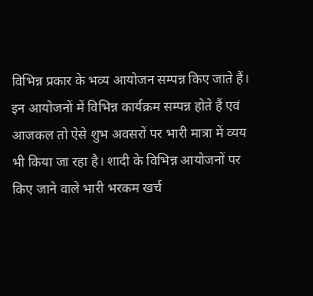विभिन्न प्रकार के भव्य आयोजन सम्पन्न किए जाते हैं। इन आयोजनों में विभिन्न कार्यक्रम सम्पन्न होते हैं एवं आजकल तो ऐसे शुभ अवसरों पर भारी मात्रा में व्यय भी किया जा रहा है। शादी के विभिन्न आयोजनों पर किए जाने वाले भारी भरकम खर्च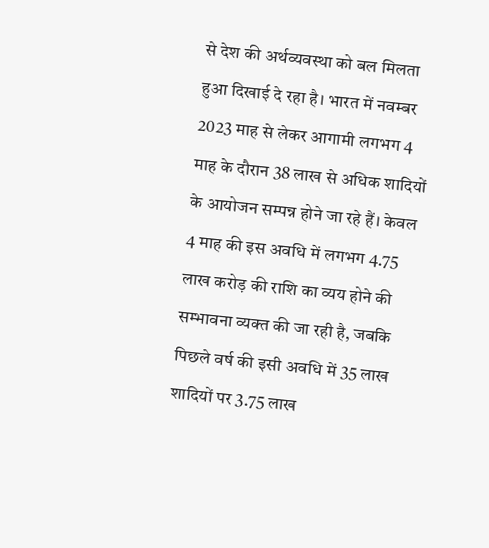से देश की अर्थव्यवस्था को बल मिलता हुआ दिखाई दे रहा है। भारत में नवम्बर 2023 माह से लेकर आगामी लगभग 4 माह के दौरान 38 लाख से अधिक शादियों के आयोजन सम्पन्न होने जा रहे हैं। केवल 4 माह की इस अवधि में लगभग 4.75 लाख करोड़ की राशि का व्यय होने की सम्भावना व्यक्त की जा रही है, जबकि पिछले वर्ष की इसी अवधि में 35 लाख शादियों पर 3.75 लाख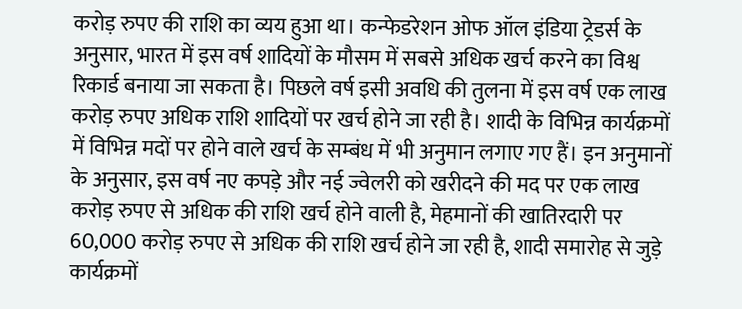करोड़ रुपए की राशि का व्यय हुआ था। कन्फेडरेशन ओफ ऑल इंडिया ट्रेडर्स के अनुसार, भारत में इस वर्ष शादियों के मौसम में सबसे अधिक खर्च करने का विश्व रिकार्ड बनाया जा सकता है। पिछले वर्ष इसी अवधि की तुलना में इस वर्ष एक लाख करोड़ रुपए अधिक राशि शादियों पर खर्च होने जा रही है। शादी के विभिन्न कार्यक्रमों में विभिन्न मदों पर होने वाले खर्च के सम्बंध में भी अनुमान लगाए गए हैं। इन अनुमानों के अनुसार, इस वर्ष नए कपड़े और नई ज्वेलरी को खरीदने की मद पर एक लाख करोड़ रुपए से अधिक की राशि खर्च होने वाली है, मेहमानों की खातिरदारी पर 60,000 करोड़ रुपए से अधिक की राशि खर्च होने जा रही है, शादी समारोह से जुड़े कार्यक्रमों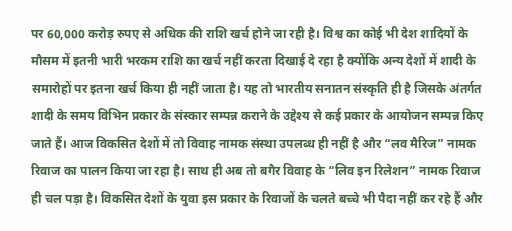पर 60,000 करोड़ रुपए से अधिक की राशि खर्च होने जा रही है। विश्व का कोई भी देश शादियों के मौसम में इतनी भारी भरकम राशि का खर्च नहीं करता दिखाई दे रहा है क्योंकि अन्य देशों में शादी के समारोहों पर इतना खर्च किया ही नहीं जाता है। यह तो भारतीय सनातन संस्कृति ही है जिसके अंतर्गत शादी के समय विभिन प्रकार के संस्कार सम्पन्न कराने के उद्देश्य से कई प्रकार के आयोजन सम्पन्न किए जाते हैं। आज विकसित देशों में तो विवाह नामक संस्था उपलब्ध ही नहीं है और “लव मैरिज” नामक रिवाज का पालन किया जा रहा है। साथ ही अब तो बगैर विवाह के “लिव इन रिलेशन” नामक रिवाज ही चल पड़ा है। विकसित देशों के युवा इस प्रकार के रिवाजों के चलते बच्चे भी पैदा नहीं कर रहे हैं और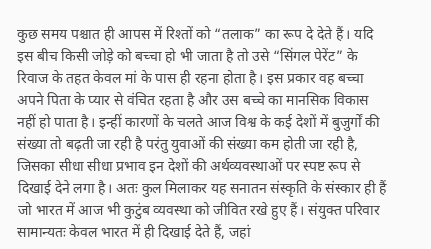कुछ समय पश्चात ही आपस में रिश्तों को “तलाक” का रूप दे देते हैं। यदि इस बीच किसी जोड़े को बच्चा हो भी जाता है तो उसे “सिंगल पेरेंट” के रिवाज के तहत केवल मां के पास ही रहना होता है। इस प्रकार वह बच्चा अपने पिता के प्यार से वंचित रहता है और उस बच्चे का मानसिक विकास नहीं हो पाता है। इन्हीं कारणों के चलते आज विश्व के कई देशों में बुजुर्गों की संख्या तो बढ़ती जा रही है परंतु युवाओं की संख्या कम होती जा रही है, जिसका सीधा सीधा प्रभाव इन देशों की अर्थव्यवस्थाओं पर स्पष्ट रूप से दिखाई देने लगा है। अतः कुल मिलाकर यह सनातन संस्कृति के संस्कार ही हैं जो भारत में आज भी कुटुंब व्यवस्था को जीवित रखे हुए हैं। संयुक्त परिवार सामान्यतः केवल भारत में ही दिखाई देते हैं, जहां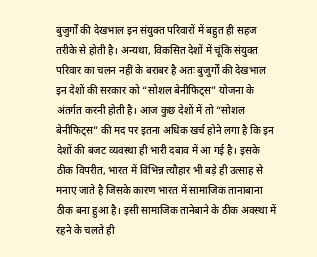बुजुर्गों की देखभाल इन संयुक्त परिवारों में बहुत ही सहज तरीके से होती है। अन्यथा, विकसित देशों में चूंकि संयुक्त परिवार का चलन नहीं के बराबर है अतः बुजुर्गों की देखभाल इन देशों की सरकार को “सोशल बेनीफिट्स” योजना के अंतर्गत करनी होती है। आज कुछ देशों में तो “सोशल बेनीफिट्स” की मद पर इतना अधिक खर्च होने लगा है कि इन देशों की बजट व्यवस्था ही भारी दबाव में आ गई है। इसके ठीक विपरीत, भारत में विभिन्न त्यौहार भी बड़े ही उत्साह से मनाए जाते है जिसके कारण भारत में सामाजिक तानाबाना ठीक बना हुआ है। इसी सामाजिक तानेबाने के ठीक अवस्था में रहने के चलते ही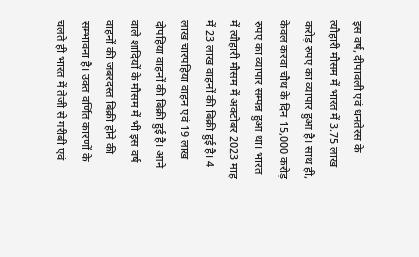इस वर्ष, दीपावली एवं धनतेरस के त्यौहारी मौसम में भारत में 3.75 लाख करोड़ रुपए का व्यापार हुआ है। साथ ही, केवल करवा चौथ के दिन 15,000 करोड़ रुपए का व्यापार सम्पन्न हुआ था। भारत में त्यौहारी मौसम में अक्टोबर 2023 माह में 23 लाख वाहनों की बिक्री हुई है। 4 लाख चारपहिया वाहन एवं 19 लाख दोपहिया वाहनों की बिक्री हुई है। आने वाले शादियों के मौसम में भी इस वर्ष वाहनों की जबरदस्त बिक्री होने की सम्भावना है। उक्त वर्णित कारणों के चलते ही भारत में तेजी से गरीबी एवं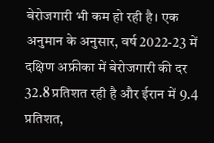बेरोजगारी भी कम हो रही है। एक अनुमान के अनुसार, वर्ष 2022-23 में दक्षिण अफ्रीका में बेरोजगारी की दर 32.8 प्रतिशत रही है और ईरान में 9.4 प्रतिशत,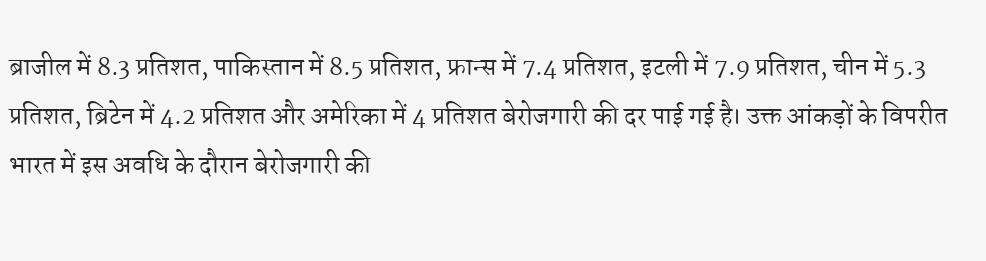ब्राजील में 8.3 प्रतिशत, पाकिस्तान में 8.5 प्रतिशत, फ्रान्स में 7.4 प्रतिशत, इटली में 7.9 प्रतिशत, चीन में 5.3 प्रतिशत, ब्रिटेन में 4.2 प्रतिशत और अमेरिका में 4 प्रतिशत बेरोजगारी की दर पाई गई है। उक्त आंकड़ों के विपरीत भारत में इस अवधि के दौरान बेरोजगारी की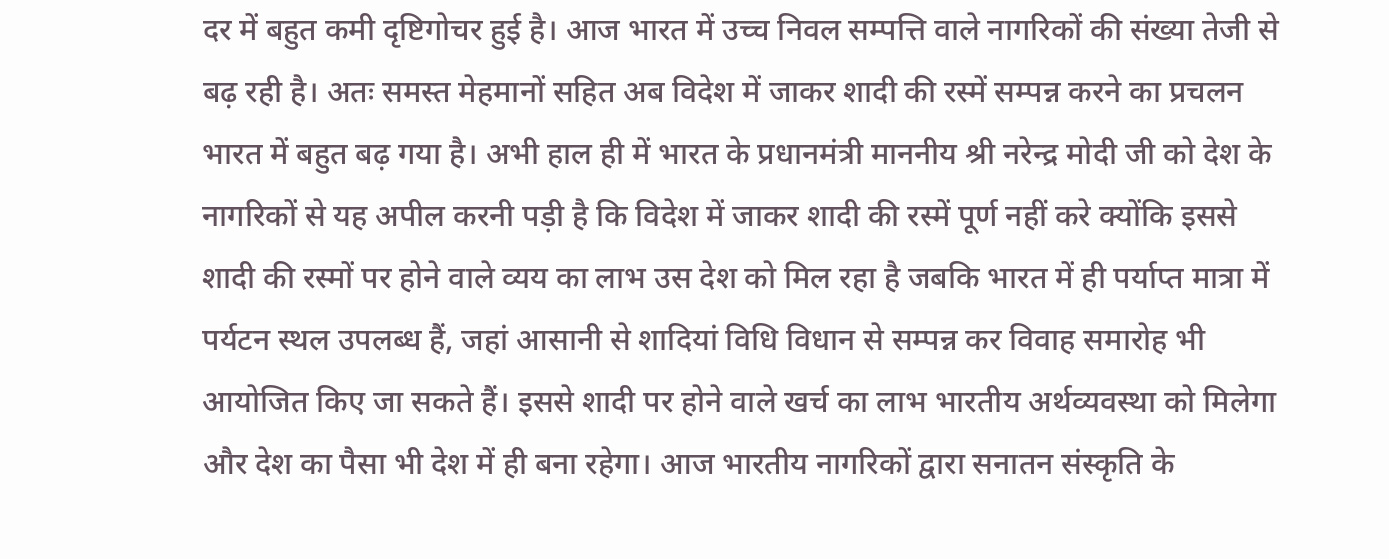दर में बहुत कमी दृष्टिगोचर हुई है। आज भारत में उच्च निवल सम्पत्ति वाले नागरिकों की संख्या तेजी से बढ़ रही है। अतः समस्त मेहमानों सहित अब विदेश में जाकर शादी की रस्में सम्पन्न करने का प्रचलन भारत में बहुत बढ़ गया है। अभी हाल ही में भारत के प्रधानमंत्री माननीय श्री नरेन्द्र मोदी जी को देश के नागरिकों से यह अपील करनी पड़ी है कि विदेश में जाकर शादी की रस्में पूर्ण नहीं करे क्योंकि इससे शादी की रस्मों पर होने वाले व्यय का लाभ उस देश को मिल रहा है जबकि भारत में ही पर्याप्त मात्रा में पर्यटन स्थल उपलब्ध हैं, जहां आसानी से शादियां विधि विधान से सम्पन्न कर विवाह समारोह भी आयोजित किए जा सकते हैं। इससे शादी पर होने वाले खर्च का लाभ भारतीय अर्थव्यवस्था को मिलेगा और देश का पैसा भी देश में ही बना रहेगा। आज भारतीय नागरिकों द्वारा सनातन संस्कृति के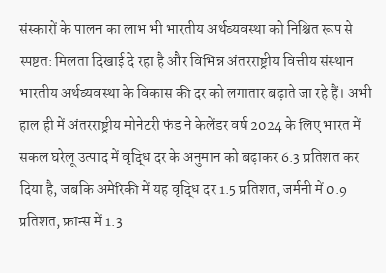संस्कारों के पालन का लाभ भी भारतीय अर्थव्यवस्था को निश्चित रूप से स्पष्टत: मिलता दिखाई दे रहा है और विभिन्न अंतरराष्ट्रीय वित्तीय संस्थान भारतीय अर्थव्यवस्था के विकास की दर को लगातार बढ़ाते जा रहे हैं। अभी हाल ही में अंतरराष्ट्रीय मोनेटरी फंड ने केलेंडर वर्ष 2024 के लिए भारत में सकल घरेलू उत्पाद में वृद्धि दर के अनुमान को बढ़ाकर 6.3 प्रतिशत कर दिया है, जबकि अमेरिकी में यह वृद्धि दर 1.5 प्रतिशत, जर्मनी में 0.9 प्रतिशत, फ्रान्स में 1.3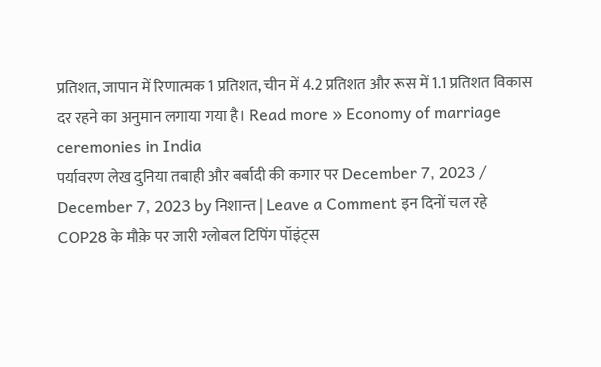प्रतिशत, जापान में रिणात्मक 1 प्रतिशत, चीन में 4.2 प्रतिशत और रूस में 1.1 प्रतिशत विकास दर रहने का अनुमान लगाया गया है। Read more » Economy of marriage ceremonies in India
पर्यावरण लेख दुनिया तबाही और बर्बादी की कगार पर December 7, 2023 / December 7, 2023 by निशान्त | Leave a Comment इन दिनों चल रहे COP28 के मौक़े पर जारी ग्लोबल टिपिंग पॉइंट्स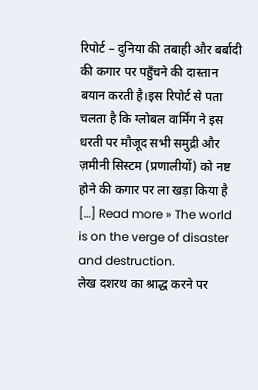रिपोर्ट – दुनिया की तबाही और बर्बादी की कगार पर पहुँचने की दास्तान बयान करती है।इस रिपोर्ट से पता चलता है कि ग्लोबल वार्मिंग ने इस धरती पर मौजूद सभी समुद्री और ज़मीनी सिस्टम (प्रणालीयों) को नष्ट होने की कगार पर ला खड़ा किया है […] Read more » The world is on the verge of disaster and destruction.
लेख दशरथ का श्राद्ध करने पर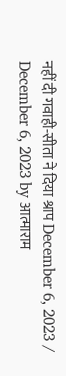नहीं दी गवाही-सीता ने दिया श्राप December 6, 2023 / December 6, 2023 by आत्माराम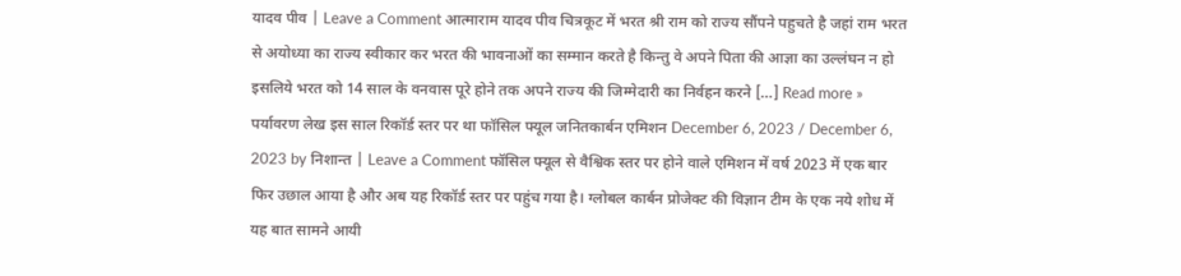यादव पीव | Leave a Comment आत्माराम यादव पीव चित्रकूट में भरत श्री राम को राज्य सौंपने पहुचते है जहां राम भरत से अयोध्या का राज्य स्वीकार कर भरत की भावनाओं का सम्मान करते है किन्तु वे अपने पिता की आज्ञा का उल्लंघन न हो इसलिये भरत को 14 साल के वनवास पूरे होने तक अपने राज्य की जिम्मेदारी का निर्वहन करने […] Read more »
पर्यावरण लेख इस साल रिकॉर्ड स्तर पर था फॉसिल फ्यूल जनितकार्बन एमिशन December 6, 2023 / December 6, 2023 by निशान्त | Leave a Comment फॉसिल फ्यूल से वैश्विक स्तर पर होने वाले एमिशन में वर्ष 2023 में एक बार फिर उछाल आया है और अब यह रिकॉर्ड स्तर पर पहुंच गया है। ग्लोबल कार्बन प्रोजेक्ट की विज्ञान टीम के एक नये शोध में यह बात सामने आयी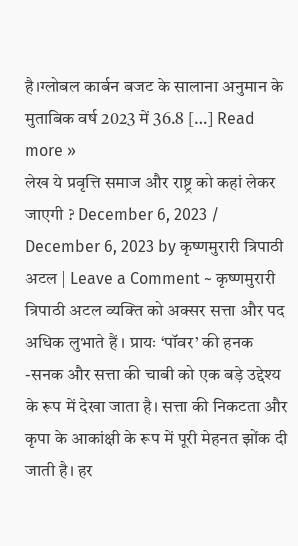है।ग्लोबल कार्बन बजट के सालाना अनुमान के मुताबिक वर्ष 2023 में 36.8 […] Read more »
लेख ये प्रवृत्ति समाज और राष्ट्र को कहां लेकर जाएगी ? December 6, 2023 / December 6, 2023 by कृष्णमुरारी त्रिपाठी अटल | Leave a Comment ~ कृष्णमुरारी त्रिपाठी अटल व्यक्ति को अक्सर सत्ता और पद अधिक लुभाते हैं । प्रायः ‘पॉवर’ की हनक -सनक और सत्ता की चाबी को एक बड़े उद्देश्य के रूप में देखा जाता है। सत्ता की निकटता और कृपा के आकांक्षी के रूप में पूरी मेहनत झोंक दी जाती है। हर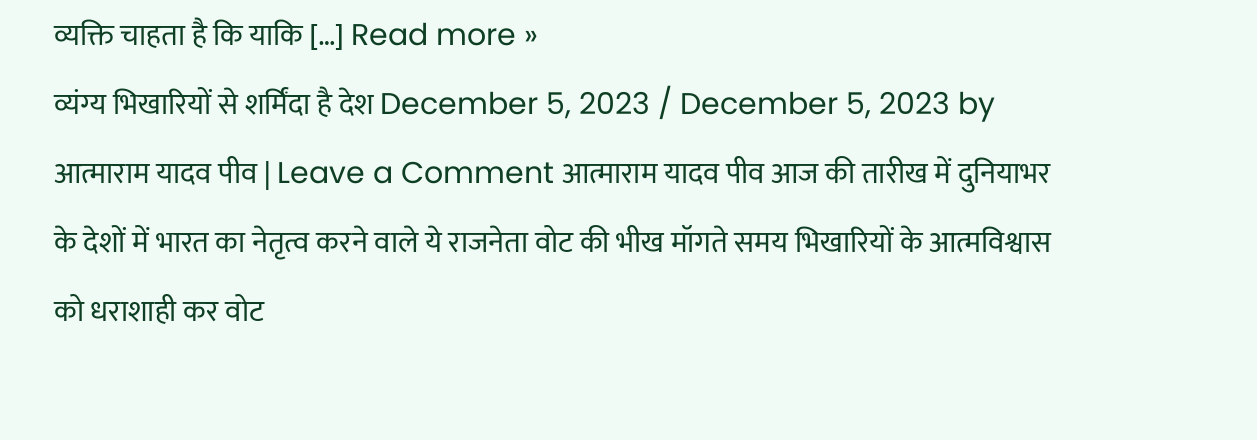व्यक्ति चाहता है कि याकि […] Read more »
व्यंग्य भिखारियों से शर्मिंदा है देश December 5, 2023 / December 5, 2023 by आत्माराम यादव पीव | Leave a Comment आत्माराम यादव पीव आज की तारीख में दुनियाभर के देशों में भारत का नेतृत्व करने वाले ये राजनेता वोट की भीख मॉगते समय भिखारियों के आत्मविश्वास को धराशाही कर वोट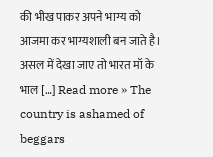की भीख पाकर अपने भाग्य को आजमा कर भाग्यशाली बन जाते है। असल में देखा जाए तो भारत मॉ के भाल […] Read more » The country is ashamed of beggars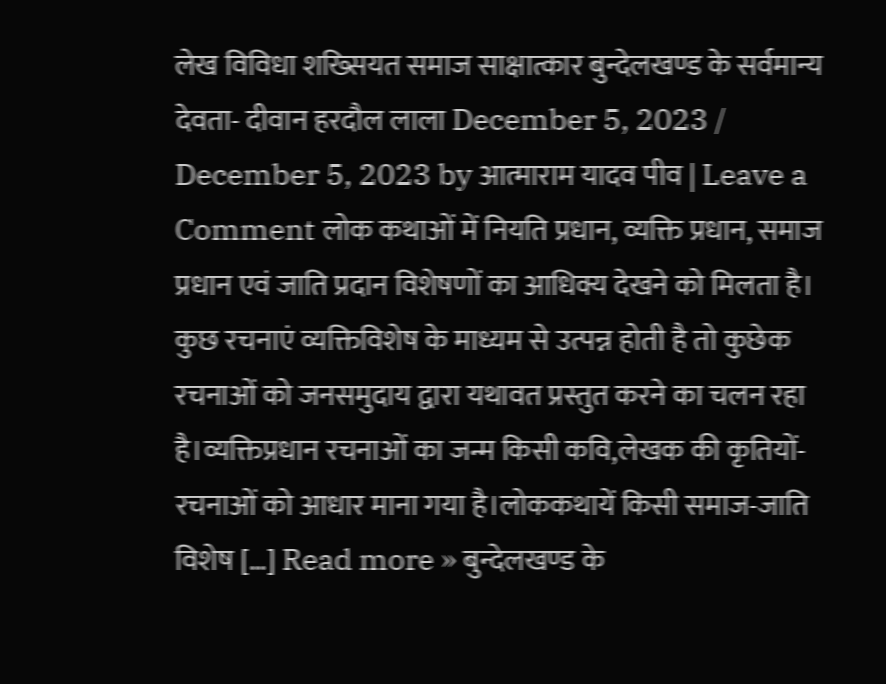लेख विविधा शख्सियत समाज साक्षात्कार बुन्देलखण्ड के सर्वमान्य देवता- दीवान हरदौल लाला December 5, 2023 / December 5, 2023 by आत्माराम यादव पीव | Leave a Comment लोक कथाओं में नियति प्रधान, व्यक्ति प्रधान, समाज प्रधान एवं जाति प्रदान विशेषणों का आधिक्य देखने को मिलता है। कुछ रचनाएं व्यक्तिविशेष के माध्यम से उत्पन्न होती है तो कुछेक रचनाओं को जनसमुदाय द्वारा यथावत प्रस्तुत करने का चलन रहा है।व्यक्तिप्रधान रचनाओं का जन्म किसी कवि,लेखक की कृतियों-रचनाओं को आधार माना गया है।लोककथायें किसी समाज-जाति विशेष […] Read more » बुन्देलखण्ड के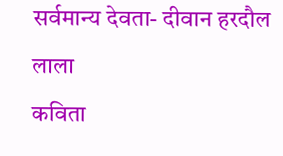सर्वमान्य देवता- दीवान हरदौल लाला
कविता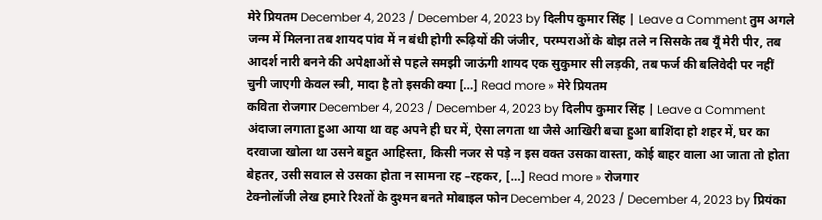मेरे प्रियतम December 4, 2023 / December 4, 2023 by दिलीप कुमार सिंह | Leave a Comment तुम अगले जन्म में मिलना तब शायद पांव में न बंधी होगी रूढ़ियों की जंजीर, परम्पराओं के बोझ तले न सिसके तब यूँ मेरी पीर, तब आदर्श नारी बनने की अपेक्षाओं से पहले समझी जाऊंगी शायद एक सुकुमार सी लड़की, तब फर्ज की बलिवेदी पर नहीं चुनी जाएगी केवल स्त्री, मादा है तो इसकी क्या […] Read more » मेरे प्रियतम
कविता रोजगार December 4, 2023 / December 4, 2023 by दिलीप कुमार सिंह | Leave a Comment अंदाजा लगाता हुआ आया था वह अपने ही घर में, ऐसा लगता था जैसे आखिरी बचा हुआ बाशिंदा हो शहर में, घर का दरवाजा खोला था उसने बहुत आहिस्ता, किसी नजर से पड़े न इस वक्त उसका वास्ता, कोई बाहर वाला आ जाता तो होता बेहतर, उसी सवाल से उसका होता न सामना रह –रहकर, […] Read more » रोजगार
टेक्नोलॉजी लेख हमारे रिश्तों के दुश्मन बनते मोबाइल फोन December 4, 2023 / December 4, 2023 by प्रियंका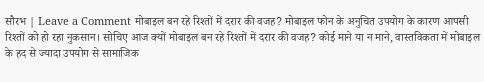सौरभ | Leave a Comment मोबाइल बन रहे रिश्तों में दरार की वजह? मोबाइल फोन के अनुचित उपयोग के कारण आपसी रिश्तों को हो रहा नुकसान। सोचिए आज क्यों मोबाइल बन रहे रिश्तों में दरार की वजह? कोई माने या न माने, वास्तविकता में मोबाइल के हद से ज्यादा उपयोग से सामाजिक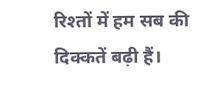रिश्तों में हम सब की दिक्कतें बढ़ी हैं।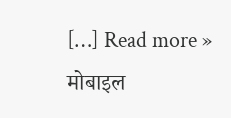[…] Read more » मोबाइल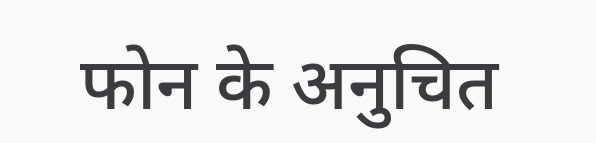फोन के अनुचित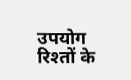उपयोग रिश्तों के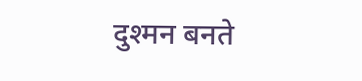दुश्मन बनते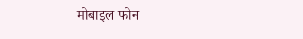मोबाइल फोन